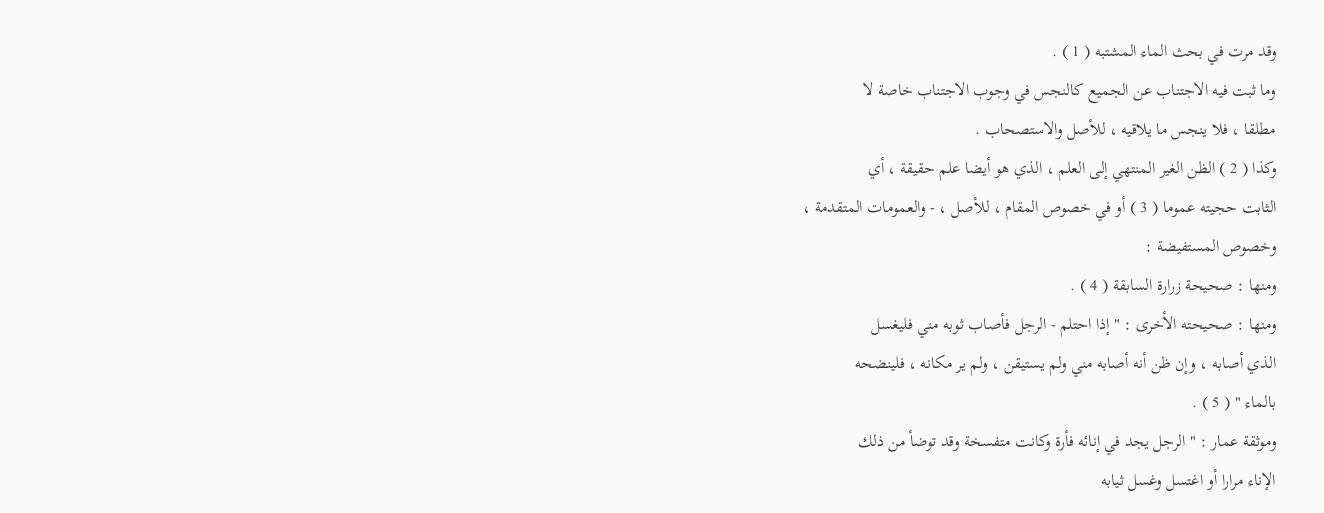وقد مرت في بحث الماء المشتبه ( 1 ) .
وما ثبت فيه الاجتناب عن الجميع كالنجس في وجوب الاجتناب خاصة لا
مطلقا ، فلا ينجس ما يلاقيه ، للأصل والاستصحاب .
وكذا ( 2 ) الظن الغير المنتهي إلى العلم ، الذي هو أيضا علم حقيقة ، أي
الثابت حجيته عموما ( 3 ) أو في خصوص المقام ، للأصل ، - والعمومات المتقدمة ،
وخصوص المستفيضة :
ومنها : صحيحة زرارة السابقة ( 4 ) .
ومنها : صحيحته الأخرى : " إذا احتلم - الرجل فأصاب ثوبه مني فليغسل
الذي أصابه ، وإن ظن أنه أصابه مني ولم يستيقن ، ولم ير مكانه ، فلينضحه
بالماء " ( 5 ) .
وموثقة عمار : " الرجل يجد في إنائه فأرة وكانت متفسخة وقد توضأ من ذلك
الإناء مرارا أو اغتسل وغسل ثيابه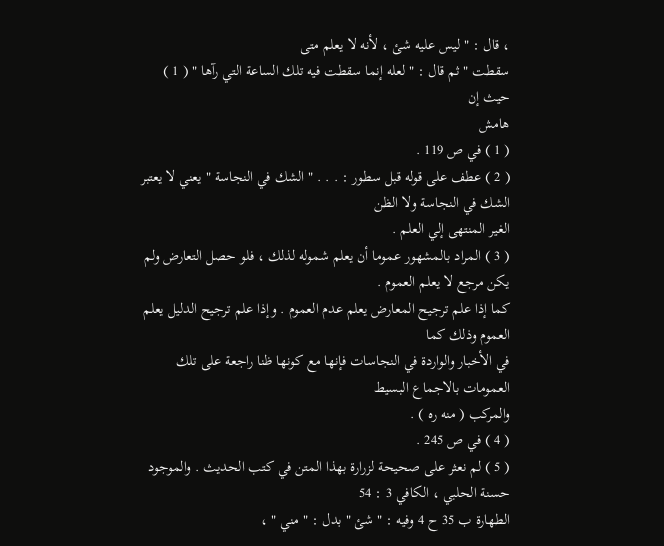، قال : " ليس عليه شئ ، لأنه لا يعلم متى
سقطت " ثم قال : " لعله إنما سقطت فيه تلك الساعة التي رآها " ( 1 ) حيث إن
هامش
( 1 ) في ص 119 .
( 2 ) عطف على قوله قبل سطور : . . . " الشك في النجاسة " يعني لا يعتبر الشك في النجاسة ولا الظن
الغير المنتهى إلي العلم .
( 3 ) المراد بالمشهور عموما أن يعلم شموله لذلك ، فلو حصل التعارض ولم يكن مرجع لا يعلم العموم .
كما إذا علم ترجيح المعارض يعلم عدم العموم . وإذا علم ترجيح الدليل يعلم العموم وذلك كما
في الأخبار والواردة في النجاسات فإنها مع كونها ظنا راجعة على تلك العمومات بالاجماع البسيط
والمركب ( منه ره ) .
( 4 ) في ص 245 .
( 5 ) لم نعثر على صحيحة لزرارة بهذا المتن في كتب الحديث . والموجود حسنة الحلبي ، الكافي 3 : 54
الطهارة ب 35 ح 4 وفيه : " شئ " بدل : " مني " ،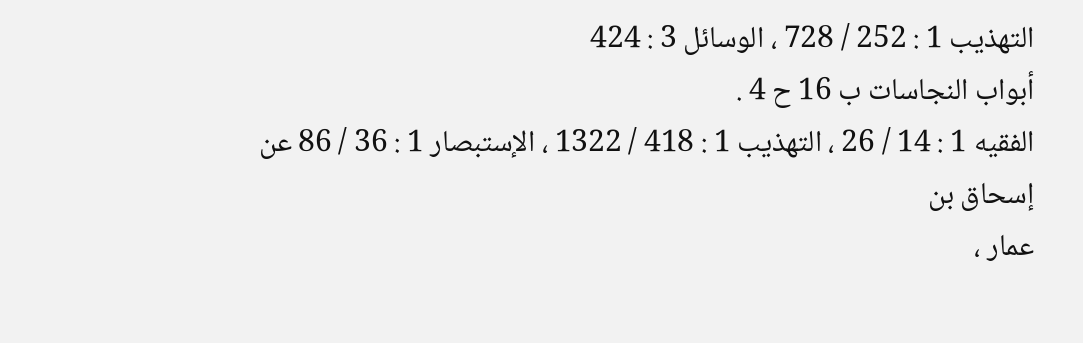التهذيب 1 : 252 / 728 ، الوسائل 3 : 424
أبواب النجاسات ب 16 ح 4 .
الفقيه 1 : 14 / 26 ، التهذيب 1 : 418 / 1322 ، الإستبصار 1 : 36 / 86 عن إسحاق بن
عمار ،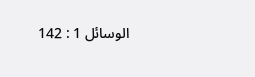الوسائل 1 : 142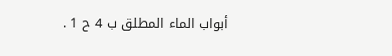أبواب الماء المطلق ب 4 ح 1 .